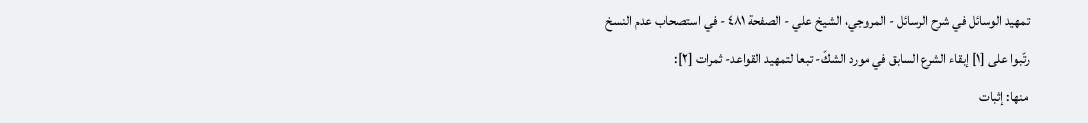تمهيد الوسائل في شرح الرسائل - المروجي، الشيخ علي - الصفحة ٤٨١ - في استصحاب عدم النسخ
رتّبوا على [١] إبقاء الشرع السابق في مورد الشكّ- تبعا لتمهيد القواعد- ثمرات [٢]:
منها: إثبات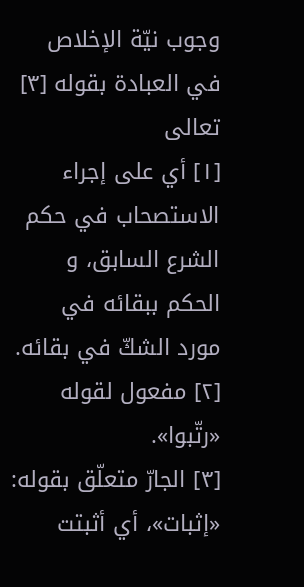وجوب نيّة الإخلاص في العبادة بقوله [٣] تعالى
[١] أي على إجراء الاستصحاب في حكم الشرع السابق، و الحكم ببقائه في مورد الشكّ في بقائه.
[٢] مفعول لقوله «رتّبوا».
[٣] الجارّ متعلّق بقوله: «إثبات»، أي أثبتت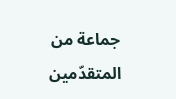جماعة من المتقدّمين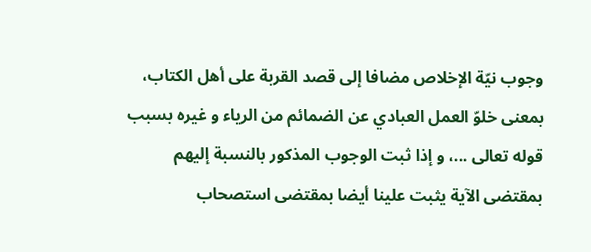وجوب نيّة الإخلاص مضافا إلى قصد القربة على أهل الكتاب، بمعنى خلوّ العمل العبادي عن الضمائم من الرياء و غيره بسبب قوله تعالى ...، و إذا ثبت الوجوب المذكور بالنسبة إليهم بمقتضى الآية يثبت علينا أيضا بمقتضى استصحاب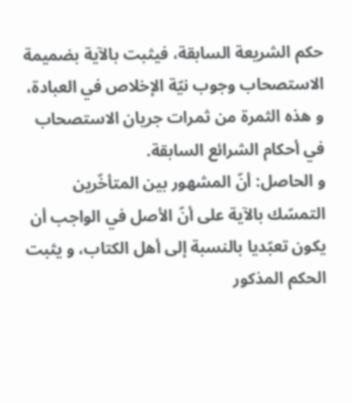حكم الشريعة السابقة، فيثبت بالآية بضميمة الاستصحاب وجوب نيّة الإخلاص في العبادة، و هذه الثمرة من ثمرات جريان الاستصحاب في أحكام الشرائع السابقة.
و الحاصل: أنّ المشهور بين المتأخّرين التمسّك بالآية على أنّ الأصل في الواجب أن يكون تعبّديا بالنسبة إلى أهل الكتاب، و يثبت الحكم المذكور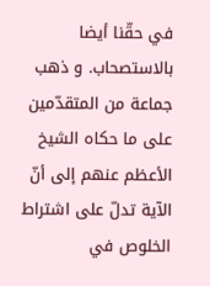في حقّنا أيضا بالاستصحاب. و ذهب جماعة من المتقدّمين على ما حكاه الشيخ الأعظم عنهم إلى أنّ الآية تدلّ على اشتراط الخلوص في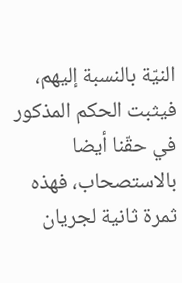النيّة بالنسبة إليهم، فيثبت الحكم المذكور في حقّنا أيضا بالاستصحاب، فهذه ثمرة ثانية لجريان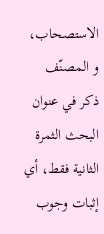الاستصحاب، و المصنّف ذكر في عنوان البحث الثمرة الثانية فقط، أي إثبات وجوب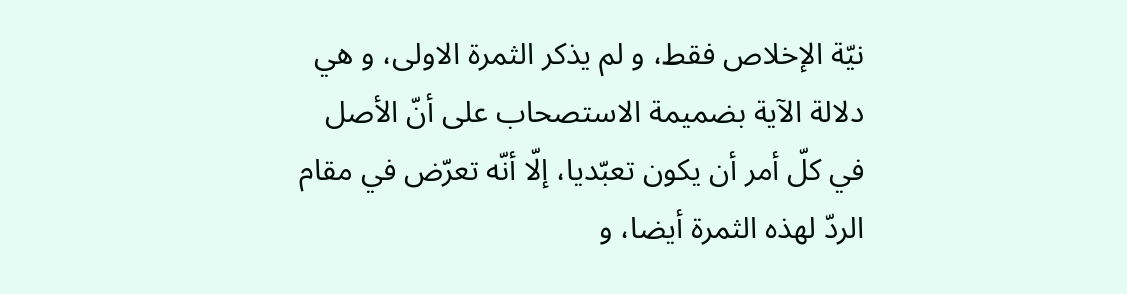نيّة الإخلاص فقط، و لم يذكر الثمرة الاولى، و هي دلالة الآية بضميمة الاستصحاب على أنّ الأصل في كلّ أمر أن يكون تعبّديا، إلّا أنّه تعرّض في مقام الردّ لهذه الثمرة أيضا، و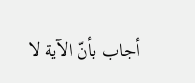أجاب بأنّ الآية لا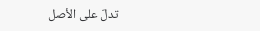تدلّ على الأصل